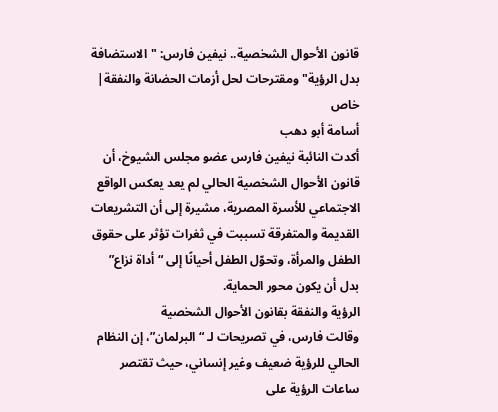قانون الأحوال الشخصية.. نيفين فارس: "الاستضافة بدل الرؤية" ومقترحات لحل أزمات الحضانة والنفقة| خاص
أسامة أبو دهب
أكدت النائبة نيفين فارس عضو مجلس الشيوخ، أن قانون الأحوال الشخصية الحالي لم يعد يعكس الواقع الاجتماعي للأسرة المصرية، مشيرة إلى أن التشريعات القديمة والمتفرقة تسببت في ثغرات تؤثر على حقوق الطفل والمرأة، وتحوّل الطفل أحيانًا إلى “أداة نزاع” بدل أن يكون محور الحماية.
الرؤية والنفقة بقانون الأحوال الشخصية
وقالت فارس، في تصريحات لـ “البرلمان”، إن النظام الحالي للرؤية ضعيف وغير إنساني، حيث تقتصر ساعات الرؤية على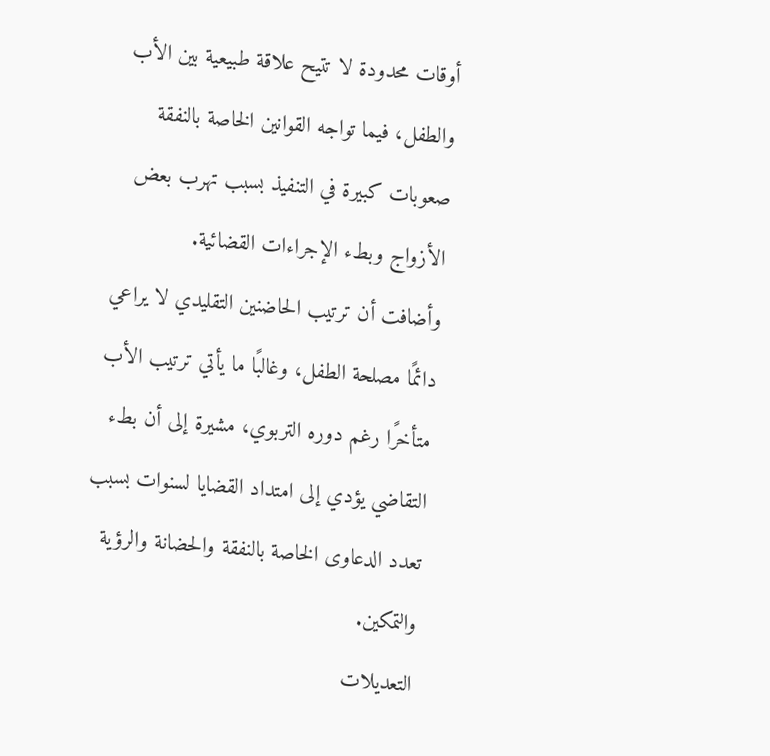أوقات محدودة لا تتيح علاقة طبيعية بين الأب والطفل، فيما تواجه القوانين الخاصة بالنفقة صعوبات كبيرة في التنفيذ بسبب تهرب بعض الأزواج وبطء الإجراءات القضائية.
وأضافت أن ترتيب الحاضنين التقليدي لا يراعي دائمًا مصلحة الطفل، وغالبًا ما يأتي ترتيب الأب متأخرًا رغم دوره التربوي، مشيرة إلى أن بطء التقاضي يؤدي إلى امتداد القضايا لسنوات بسبب تعدد الدعاوى الخاصة بالنفقة والحضانة والرؤية والتمكين.
التعديلات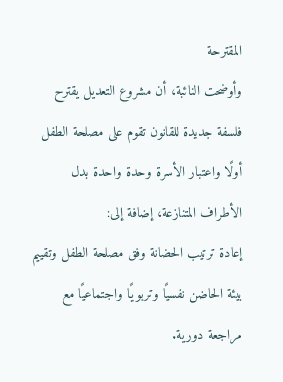المقترحة
وأوضحت النائبة، أن مشروع التعديل يقترح فلسفة جديدة للقانون تقوم على مصلحة الطفل أولًا واعتبار الأسرة وحدة واحدة بدل الأطراف المتنازعة، إضافة إلى:
إعادة ترتيب الحضانة وفق مصلحة الطفل وتقييم بيئة الحاضن نفسيًا وتربويًا واجتماعيًا مع مراجعة دورية.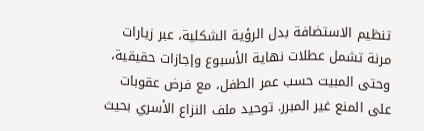تنظيم الاستضافة بدل الرؤية الشكلية، عبر زيارات مرنة تشمل عطلات نهاية الأسبوع وإجازات حقيقية، وحتى المبيت حسب عمر الطفل، مع فرض عقوبات على المنع غير المبرر. توحيد ملف النزاع الأسري بحيث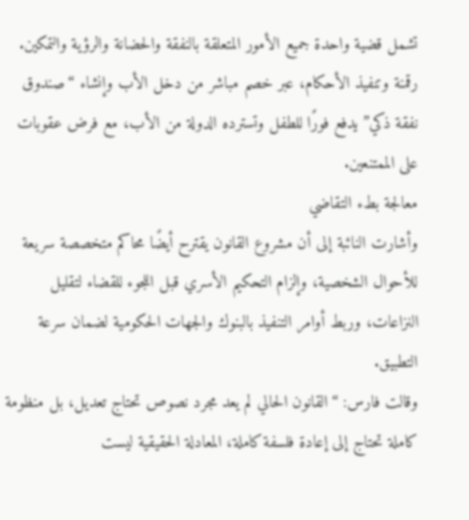تشمل قضية واحدة جميع الأمور المتعلقة بالنفقة والحضانة والرؤية والتمكين. رقمنة وتنفيذ الأحكام، عبر خصم مباشر من دخل الأب وإنشاء “صندوق نفقة ذكي” يدفع فورًا للطفل وتسترده الدولة من الأب، مع فرض عقوبات على الممتنعين.
معالجة بطء التقاضي
وأشارت النائبة إلى أن مشروع القانون يقترح أيضًا محاكم متخصصة سريعة للأحوال الشخصية، وإلزام التحكيم الأسري قبل اللجوء للقضاء لتقليل النزاعات، وربط أوامر التنفيذ بالبنوك والجهات الحكومية لضمان سرعة التطبيق.
وقالت فارس: “القانون الحالي لم يعد مجرد نصوص تحتاج تعديل، بل منظومة كاملة تحتاج إلى إعادة فلسفة كاملة، المعادلة الحقيقية ليست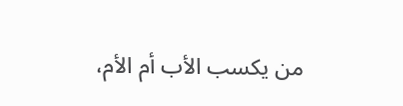من يكسب الأب أم الأم،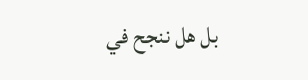بل هل ننجح في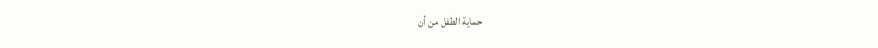حماية الطفل من أن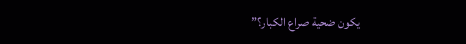يكون ضحية صراع الكبار؟”